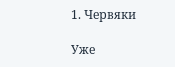1. Червяки

Уже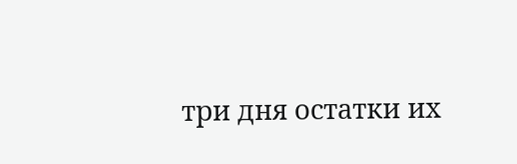три дня остатки их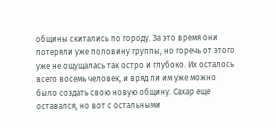общины скитались по городу. За это время они потеряли уже половину группы, но горечь от этого уже не ощущалась так остро и глубоко. Их осталось всего восемь человек, и вряд ли им уже можно было создать свою новую общину. Сахар еще оставался, но вот с остальными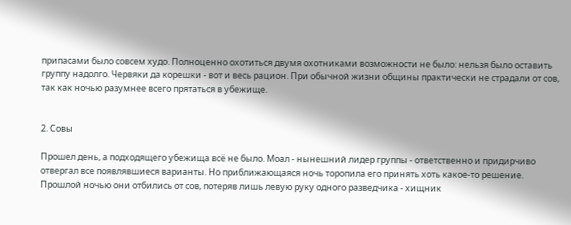припасами было совсем худо. Полноценно охотиться двумя охотниками возможности не было: нельзя было оставить группу надолго. Червяки да корешки - вот и весь рацион. При обычной жизни общины практически не страдали от сов, так как ночью разумнее всего прятаться в убежище.


2. Совы

Прошел день, а подходящего убежища всё не было. Моал - нынешний лидер группы - ответственно и придирчиво отвергал все появлявшиеся варианты. Но приближающаяся ночь торопила его принять хоть какое-то решение. Прошлой ночью они отбились от сов, потеряв лишь левую руку одного разведчика - хищник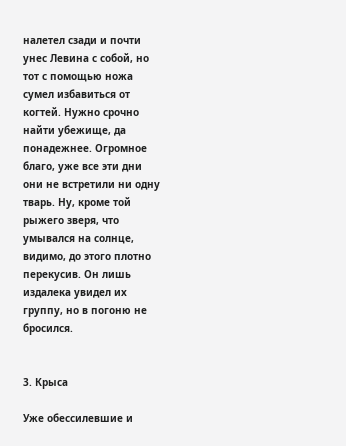налетел сзади и почти унес Левина с собой, но тот с помощью ножа сумел избавиться от когтей. Нужно срочно найти убежище, да понадежнее. Огромное благо, уже все эти дни они не встретили ни одну тварь. Ну, кроме той рыжего зверя, что умывался на солнце, видимо, до этого плотно перекусив. Он лишь издалека увидел их группу, но в погоню не бросился.


3. Крыса

Уже обессилевшие и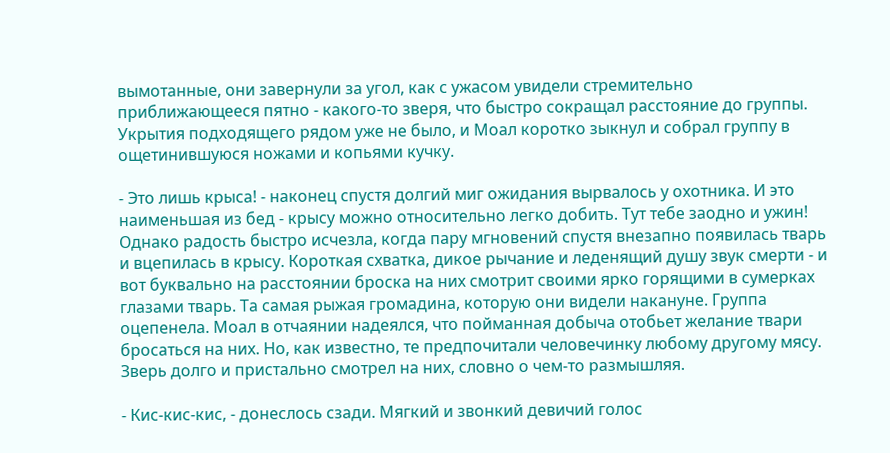вымотанные, они завернули за угол, как с ужасом увидели стремительно приближающееся пятно - какого-то зверя, что быстро сокращал расстояние до группы. Укрытия подходящего рядом уже не было, и Моал коротко зыкнул и собрал группу в ощетинившуюся ножами и копьями кучку.

- Это лишь крыса! - наконец спустя долгий миг ожидания вырвалось у охотника. И это наименьшая из бед - крысу можно относительно легко добить. Тут тебе заодно и ужин! Однако радость быстро исчезла, когда пару мгновений спустя внезапно появилась тварь и вцепилась в крысу. Короткая схватка, дикое рычание и леденящий душу звук смерти - и вот буквально на расстоянии броска на них смотрит своими ярко горящими в сумерках глазами тварь. Та самая рыжая громадина, которую они видели накануне. Группа оцепенела. Моал в отчаянии надеялся, что пойманная добыча отобьет желание твари бросаться на них. Но, как известно, те предпочитали человечинку любому другому мясу. Зверь долго и пристально смотрел на них, словно о чем-то размышляя.

- Кис-кис-кис, - донеслось сзади. Мягкий и звонкий девичий голос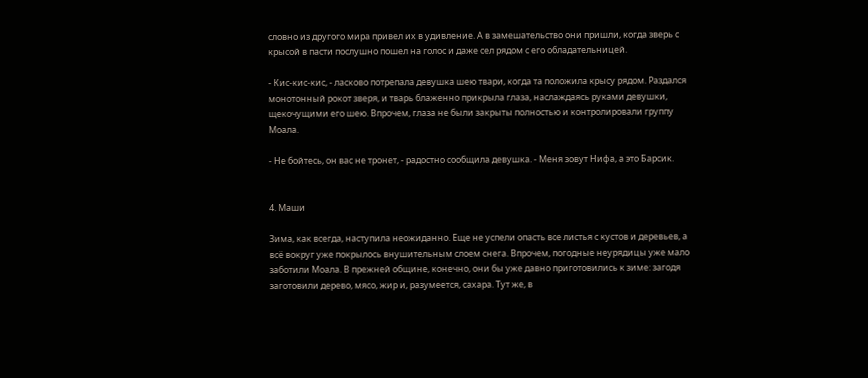словно из другого мира привел их в удивление. А в замешательство они пришли, когда зверь с крысой в пасти послушно пошел на голос и даже сел рядом с его обладательницей.

- Кис-кис-кис, - ласково потрепала девушка шею твари, когда та положила крысу рядом. Раздался монотонный рокот зверя, и тварь блаженно прикрыла глаза, наслаждаясь руками девушки, щекочущими его шею. Впрочем, глаза не были закрыты полностью и контролировали группу Моала.

- Не бойтесь, он вас не тронет, - радостно сообщила девушка. - Меня зовут Нифа, а это Барсик.


4. Маши

Зима, как всегда, наступила неожиданно. Еще не успели опасть все листья с кустов и деревьев, а всё вокруг уже покрылось внушительным слоем снега. Впрочем, погодные неурядицы уже мало заботили Моала. В прежней общине, конечно, они бы уже давно приготовились к зиме: загодя заготовили дерево, мясо, жир и, разумеется, сахара. Тут же, в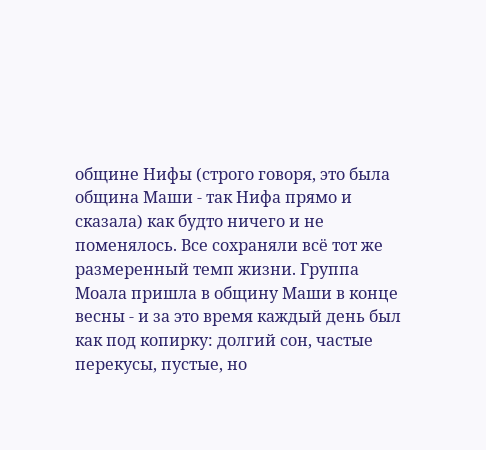общине Нифы (строго говоря, это была община Маши - так Нифа прямо и сказала) как будто ничего и не поменялось. Все сохраняли всё тот же размеренный темп жизни. Группа Моала пришла в общину Маши в конце весны - и за это время каждый день был как под копирку: долгий сон, частые перекусы, пустые, но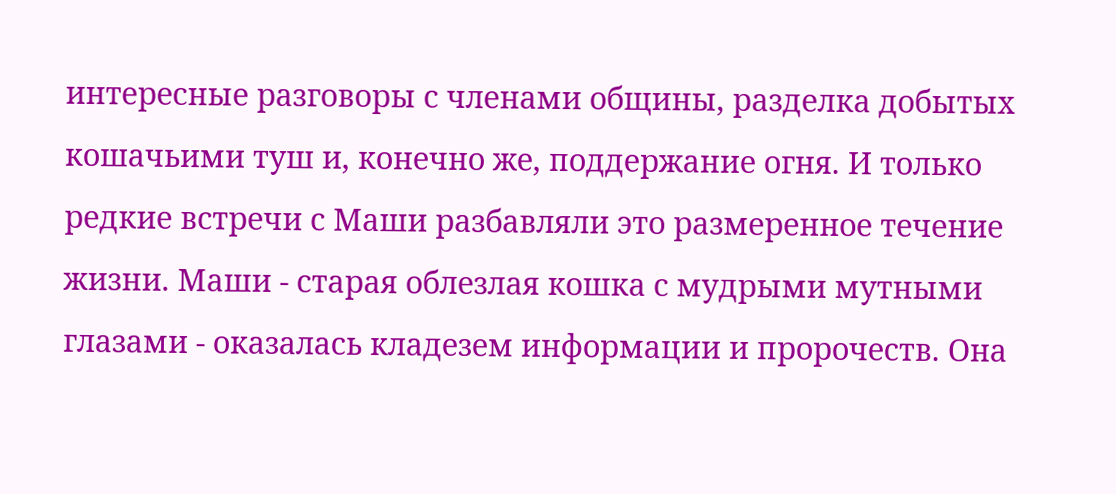интересные разговоры с членами общины, разделка добытых кошачьими туш и, конечно же, поддержание огня. И только редкие встречи с Маши разбавляли это размеренное течение жизни. Маши - старая облезлая кошка с мудрыми мутными глазами - оказалась кладезем информации и пророчеств. Она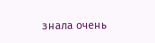знала очень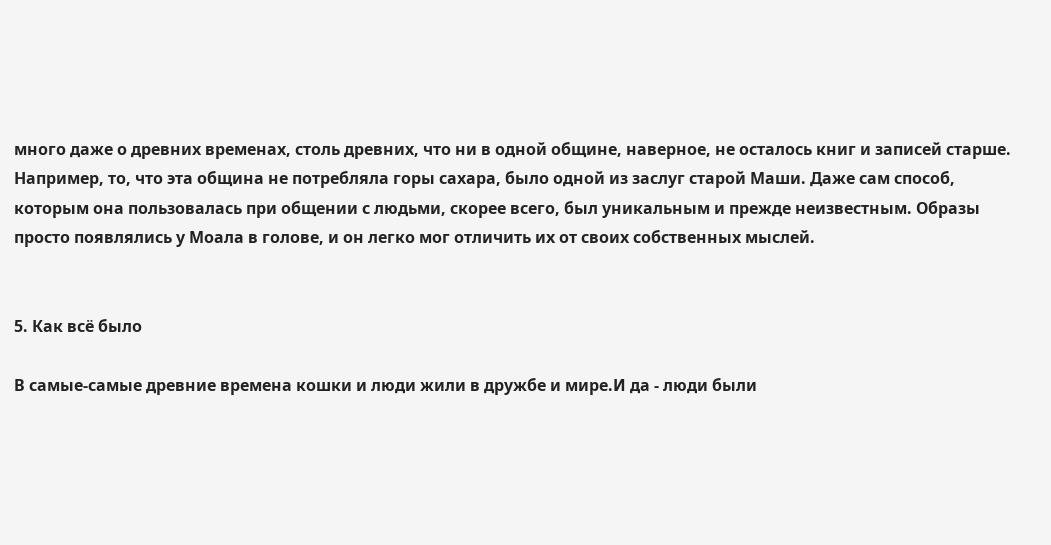много даже о древних временах, столь древних, что ни в одной общине, наверное, не осталось книг и записей старше. Например, то, что эта община не потребляла горы сахара, было одной из заслуг старой Маши. Даже сам способ, которым она пользовалась при общении с людьми, скорее всего, был уникальным и прежде неизвестным. Образы просто появлялись у Моала в голове, и он легко мог отличить их от своих собственных мыслей.


5. Как всё было

В самые-самые древние времена кошки и люди жили в дружбе и мире.И да - люди были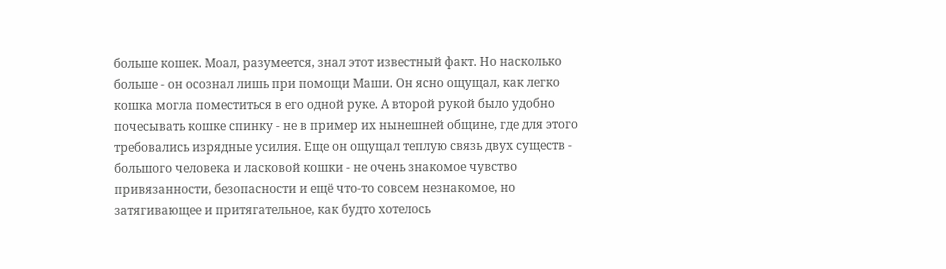больше кошек. Моал, разумеется, знал этот известный факт. Но насколько больше - он осознал лишь при помощи Маши. Он ясно ощущал, как легко кошка могла поместиться в его одной руке. А второй рукой было удобно почесывать кошке спинку - не в пример их нынешней общине, где для этого требовались изрядные усилия. Еще он ощущал теплую связь двух существ - большого человека и ласковой кошки - не очень знакомое чувство привязанности, безопасности и ещё что-то совсем незнакомое, но затягивающее и притягательное, как будто хотелось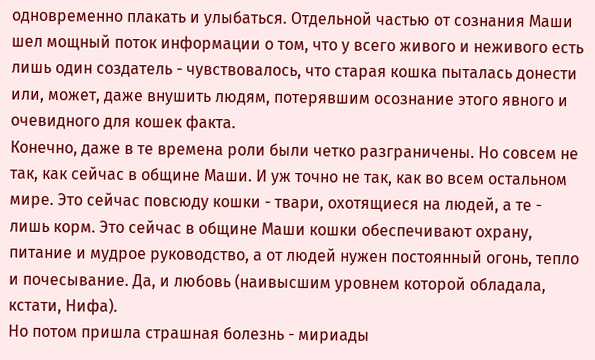одновременно плакать и улыбаться. Отдельной частью от сознания Маши шел мощный поток информации о том, что у всего живого и неживого есть лишь один создатель - чувствовалось, что старая кошка пыталась донести или, может, даже внушить людям, потерявшим осознание этого явного и очевидного для кошек факта.
Конечно, даже в те времена роли были четко разграничены. Но совсем не так, как сейчас в общине Маши. И уж точно не так, как во всем остальном мире. Это сейчас повсюду кошки - твари, охотящиеся на людей, а те - лишь корм. Это сейчас в общине Маши кошки обеспечивают охрану, питание и мудрое руководство, а от людей нужен постоянный огонь, тепло и почесывание. Да, и любовь (наивысшим уровнем которой обладала, кстати, Нифа).
Но потом пришла страшная болезнь - мириады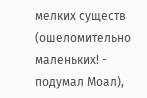мелких существ (ошеломительно маленьких! - подумал Моал),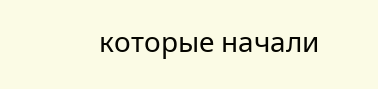которые начали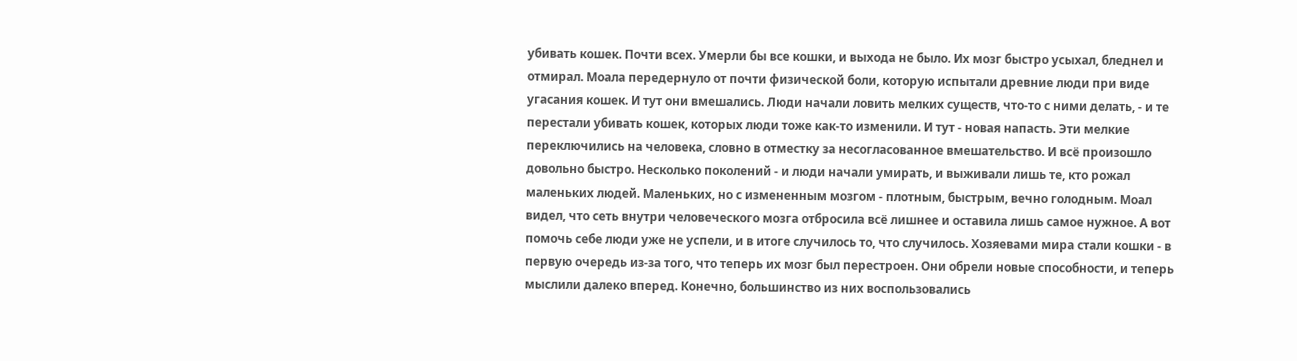убивать кошек. Почти всех. Умерли бы все кошки, и выхода не было. Их мозг быстро усыхал, бледнел и отмирал. Моала передернуло от почти физической боли, которую испытали древние люди при виде угасания кошек. И тут они вмешались. Люди начали ловить мелких существ, что-то с ними делать, - и те перестали убивать кошек, которых люди тоже как-то изменили. И тут - новая напасть. Эти мелкие переключились на человека, словно в отместку за несогласованное вмешательство. И всё произошло довольно быстро. Несколько поколений - и люди начали умирать, и выживали лишь те, кто рожал маленьких людей. Маленьких, но с измененным мозгом - плотным, быстрым, вечно голодным. Моал видел, что сеть внутри человеческого мозга отбросила всё лишнее и оставила лишь самое нужное. А вот помочь себе люди уже не успели, и в итоге случилось то, что случилось. Хозяевами мира стали кошки - в первую очередь из-за того, что теперь их мозг был перестроен. Они обрели новые способности, и теперь мыслили далеко вперед. Конечно, большинство из них воспользовались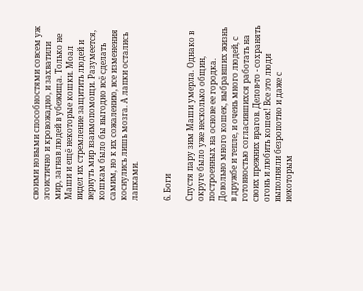своими новыми способностями совсем уж эгоистично и кровожадно, и захватили мир, загнав людей в убежища. Только не Маши и ещё некоторые кошки. Моал видел их стремление защитить людей и вернуть мир взаимопомощи. Разумеется, кошкам было бы выгодно всё сделать самим, но к их сожалению, все изменения коснулись лишь мозга. А лапки остались лапками.


6. Боги

Спустя пару зим Маши умерла. Однако в округе было уже несколько общин, построенных на основе ее городка. Довольно много кошек, выбравших жизнь в дружбе и тепле, и очень много людей, с готовностью согласившихся работать на своих прежних врагов. Делов-то - сохранять огонь и любить кошек! Все это люди выполняли безропотно и даже с некоторым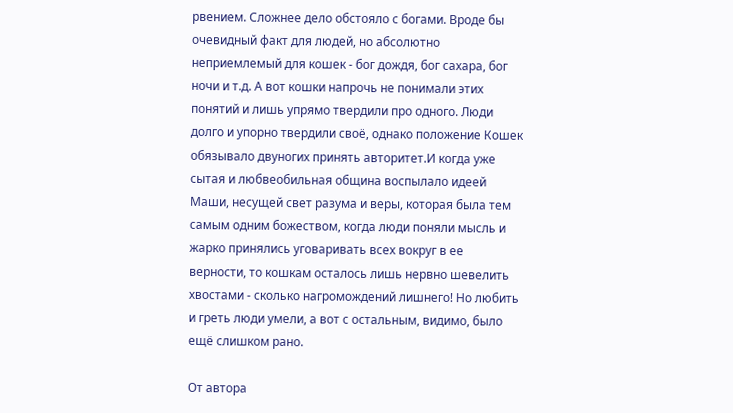рвением. Сложнее дело обстояло с богами. Вроде бы очевидный факт для людей, но абсолютно неприемлемый для кошек - бог дождя, бог сахара, бог ночи и т.д. А вот кошки напрочь не понимали этих понятий и лишь упрямо твердили про одного. Люди долго и упорно твердили своё, однако положение Кошек обязывало двуногих принять авторитет.И когда уже сытая и любвеобильная община воспылало идеей Маши, несущей свет разума и веры, которая была тем самым одним божеством, когда люди поняли мысль и жарко принялись уговаривать всех вокруг в ее верности, то кошкам осталось лишь нервно шевелить хвостами - сколько нагромождений лишнего! Но любить и греть люди умели, а вот с остальным, видимо, было ещё слишком рано.

От автора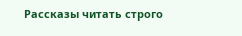Рассказы читать строго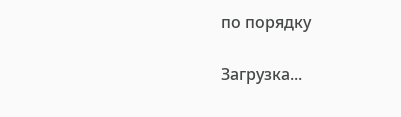по порядку

Загрузка...